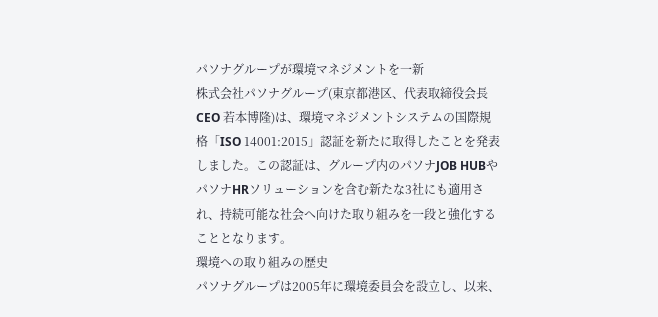パソナグループが環境マネジメントを一新
株式会社パソナグループ(東京都港区、代表取締役会長CEO 若本博隆)は、環境マネジメントシステムの国際規格「ISO 14001:2015」認証を新たに取得したことを発表しました。この認証は、グループ内のパソナJOB HUBやパソナHRソリューションを含む新たな3社にも適用され、持続可能な社会へ向けた取り組みを一段と強化することとなります。
環境への取り組みの歴史
パソナグループは2005年に環境委員会を設立し、以来、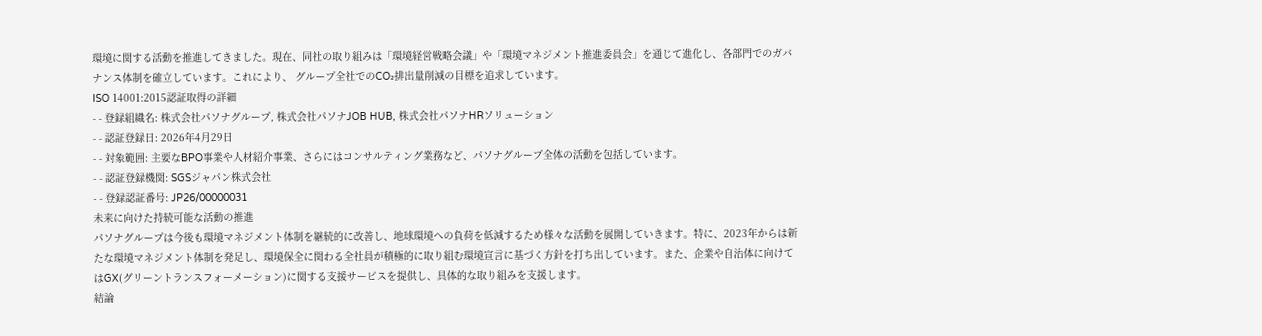環境に関する活動を推進してきました。現在、同社の取り組みは「環境経営戦略会議」や「環境マネジメント推進委員会」を通じて進化し、各部門でのガバナンス体制を確立しています。これにより、 グループ全社でのCO₂排出量削減の目標を追求しています。
ISO 14001:2015認証取得の詳細
- - 登録組織名: 株式会社パソナグループ, 株式会社パソナJOB HUB, 株式会社パソナHRソリューション
- - 認証登録日: 2026年4月29日
- - 対象範囲: 主要なBPO事業や人材紹介事業、さらにはコンサルティング業務など、パソナグループ全体の活動を包括しています。
- - 認証登録機関: SGSジャパン株式会社
- - 登録認証番号: JP26/00000031
未来に向けた持続可能な活動の推進
パソナグループは今後も環境マネジメント体制を継続的に改善し、地球環境への負荷を低減するため様々な活動を展開していきます。特に、2023年からは新たな環境マネジメント体制を発足し、環境保全に関わる全社員が積極的に取り組む環境宣言に基づく方針を打ち出しています。また、企業や自治体に向けてはGX(グリーントランスフォーメーション)に関する支援サービスを提供し、具体的な取り組みを支援します。
結論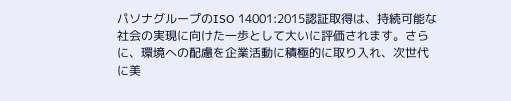パソナグループのISO 14001:2015認証取得は、持続可能な社会の実現に向けた一歩として大いに評価されます。さらに、環境への配慮を企業活動に積極的に取り入れ、次世代に美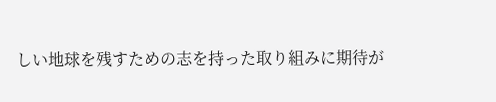しい地球を残すための志を持った取り組みに期待が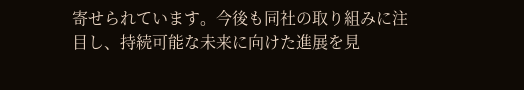寄せられています。今後も同社の取り組みに注目し、持続可能な未来に向けた進展を見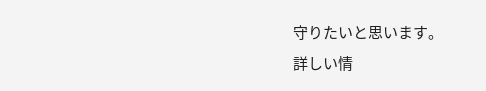守りたいと思います。
詳しい情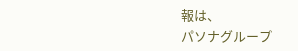報は、
パソナグループ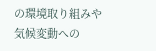の環境取り組みや
気候変動への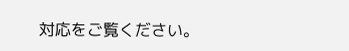対応をご覧ください。